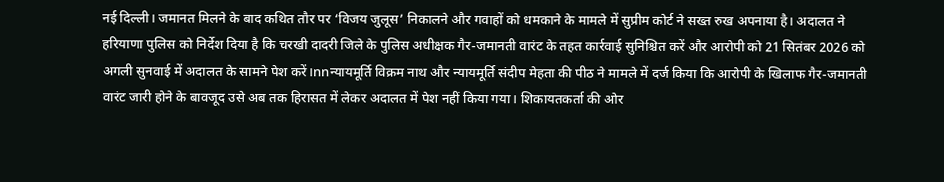नई दिल्ली। जमानत मिलने के बाद कथित तौर पर ‘विजय जुलूस’ निकालने और गवाहों को धमकाने के मामले में सुप्रीम कोर्ट ने सख्त रुख अपनाया है। अदालत ने हरियाणा पुलिस को निर्देश दिया है कि चरखी दादरी जिले के पुलिस अधीक्षक गैर-जमानती वारंट के तहत कार्रवाई सुनिश्चित करें और आरोपी को 21 सितंबर 2026 को अगली सुनवाई में अदालत के सामने पेश करें।nnन्यायमूर्ति विक्रम नाथ और न्यायमूर्ति संदीप मेहता की पीठ ने मामले में दर्ज किया कि आरोपी के खिलाफ गैर-जमानती वारंट जारी होने के बावजूद उसे अब तक हिरासत में लेकर अदालत में पेश नहीं किया गया। शिकायतकर्ता की ओर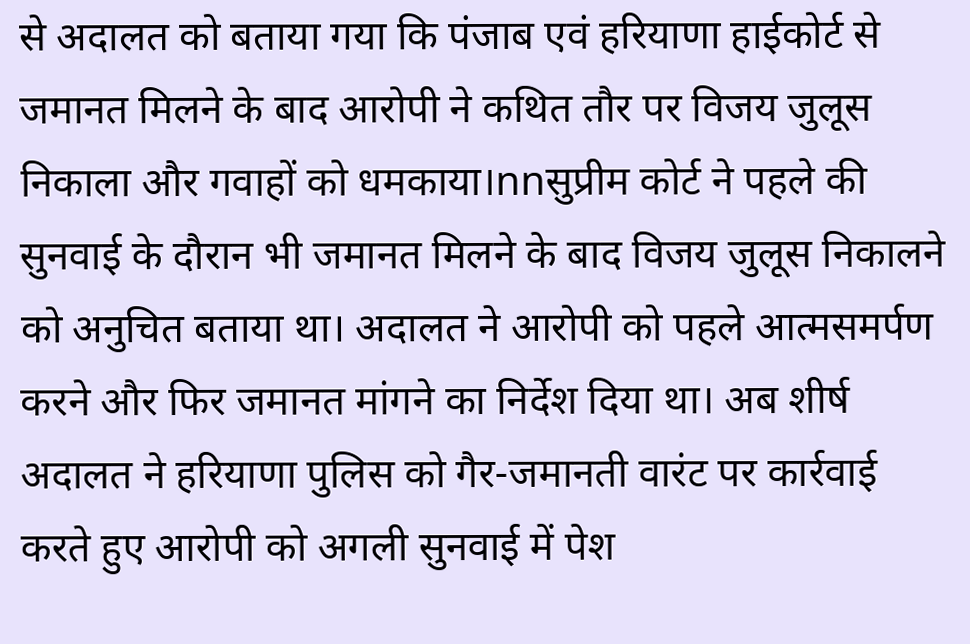से अदालत को बताया गया कि पंजाब एवं हरियाणा हाईकोर्ट से जमानत मिलने के बाद आरोपी ने कथित तौर पर विजय जुलूस निकाला और गवाहों को धमकाया।nnसुप्रीम कोर्ट ने पहले की सुनवाई के दौरान भी जमानत मिलने के बाद विजय जुलूस निकालने को अनुचित बताया था। अदालत ने आरोपी को पहले आत्मसमर्पण करने और फिर जमानत मांगने का निर्देश दिया था। अब शीर्ष अदालत ने हरियाणा पुलिस को गैर-जमानती वारंट पर कार्रवाई करते हुए आरोपी को अगली सुनवाई में पेश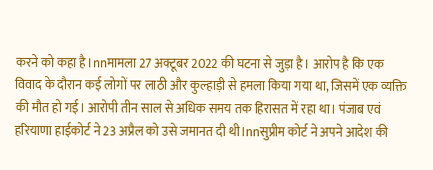करने को कहा है।nnमामला 27 अक्टूबर 2022 की घटना से जुड़ा है। आरोप है कि एक विवाद के दौरान कई लोगों पर लाठी और कुल्हाड़ी से हमला किया गया था, जिसमें एक व्यक्ति की मौत हो गई। आरोपी तीन साल से अधिक समय तक हिरासत में रहा था। पंजाब एवं हरियाणा हाईकोर्ट ने 23 अप्रैल को उसे जमानत दी थी।nnसुप्रीम कोर्ट ने अपने आदेश की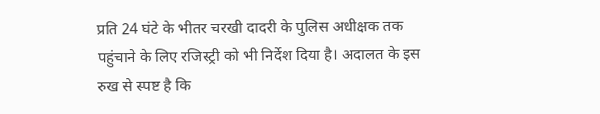प्रति 24 घंटे के भीतर चरखी दादरी के पुलिस अधीक्षक तक पहुंचाने के लिए रजिस्ट्री को भी निर्देश दिया है। अदालत के इस रुख से स्पष्ट है कि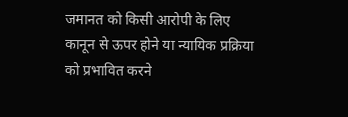जमानत को किसी आरोपी के लिए कानून से ऊपर होने या न्यायिक प्रक्रिया को प्रभावित करने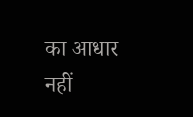का आधार नहीं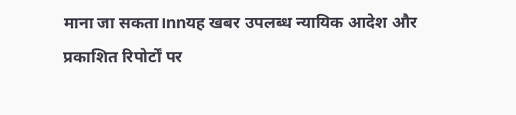माना जा सकता।nnयह खबर उपलब्ध न्यायिक आदेश और प्रकाशित रिपोर्टों पर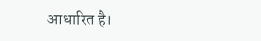आधारित है।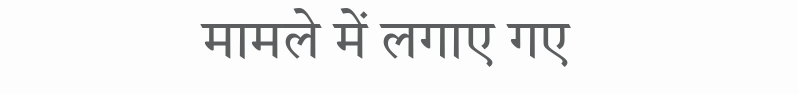मामले में लगाए गए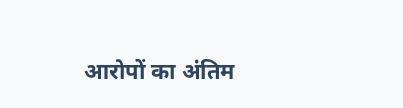आरोपों का अंतिम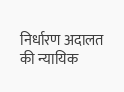निर्धारण अदालत की न्यायिक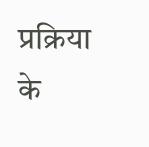प्रक्रिया के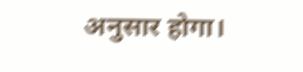अनुसार होगा।